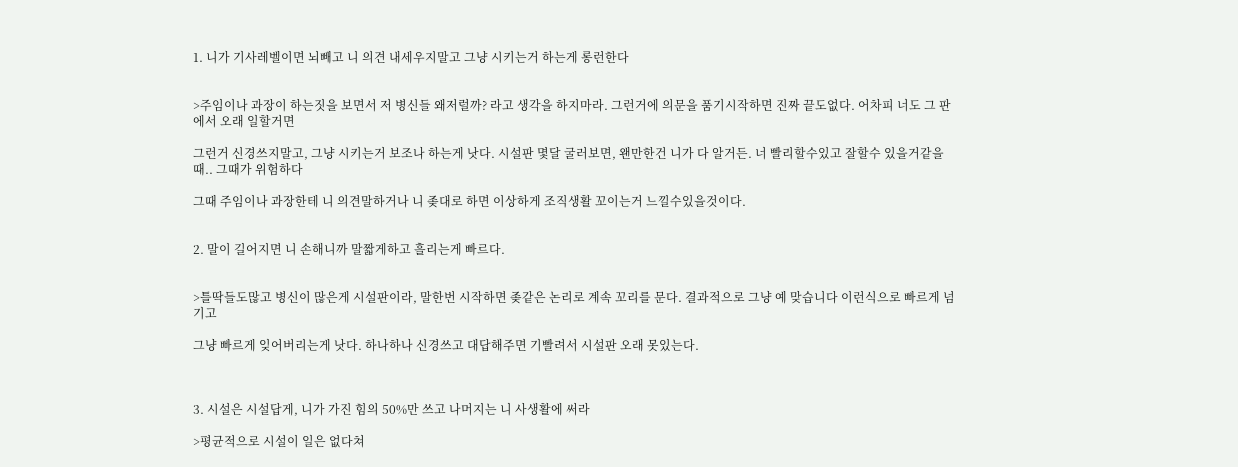1. 니가 기사레벨이면 뇌빼고 니 의견 내세우지말고 그냥 시키는거 하는게 롱런한다


>주임이나 과장이 하는짓을 보면서 저 병신들 왜저럴까? 라고 생각을 하지마라. 그런거에 의문을 품기시작하면 진짜 끝도없다. 어차피 너도 그 판에서 오래 일할거면

그런거 신경쓰지말고, 그냥 시키는거 보조나 하는게 낫다. 시설판 몇달 굴러보면, 왠만한건 니가 다 알거든. 너 빨리할수있고 잘할수 있을거같을때.. 그때가 위험하다

그때 주임이나 과장한테 니 의견말하거나 니 좆대로 하면 이상하게 조직생활 꼬이는거 느낄수있을것이다.


2. 말이 길어지면 니 손해니까 말짧게하고 흘리는게 빠르다.


>틀딱들도많고 병신이 많은게 시설판이라, 말한번 시작하면 좆같은 논리로 계속 꼬리를 문다. 결과적으로 그냥 예 맞습니다 이런식으로 빠르게 넘기고

그냥 빠르게 잊어버리는게 낫다. 하나하나 신경쓰고 대답해주면 기빨려서 시설판 오래 못있는다.



3. 시설은 시설답게, 니가 가진 힘의 50%만 쓰고 나머지는 니 사생활에 써라

>평균적으로 시설이 일은 없다쳐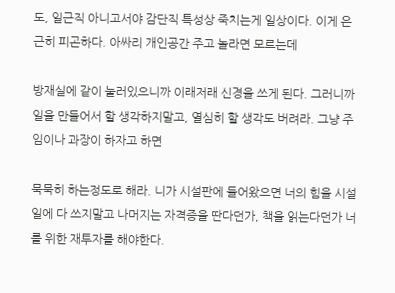도, 일근직 아니고서야 감단직 특성상 죽치는게 일상이다. 이게 은근히 피곤하다. 아싸리 개인공간 주고 놀라면 모르는데

방재실에 같이 눌러있으니까 이래저래 신경을 쓰게 된다. 그러니까 일을 만들어서 할 생각하지말고, 열심히 할 생각도 버려라. 그냥 주임이나 과장이 하자고 하면

묵묵히 하는정도로 해라. 니가 시설판에 들어왔으면 너의 힘을 시설일에 다 쓰지말고 나머지는 자격증을 딴다던가, 책을 읽는다던가 너를 위한 재투자를 해야한다.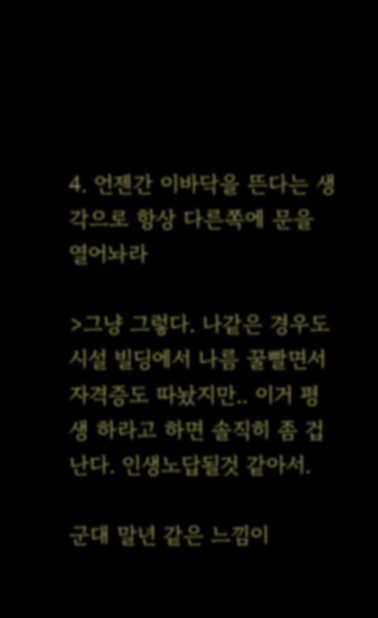4. 언젠간 이바닥을 뜬다는 생각으로 항상 다른쪽에 문을 열어놔라

>그냥 그렇다. 나같은 경우도 시설 빌딩에서 나름 꿀빨면서 자격증도 따놨지만.. 이거 평생 하라고 하면 솔직히 좀 겁난다. 인생노답될것 같아서.

군대 말년 같은 느낌이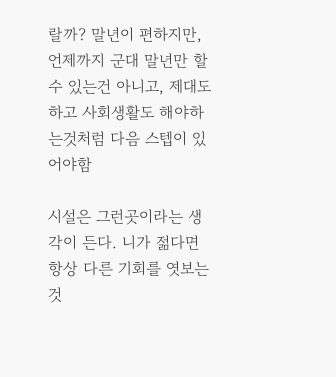랄까? 말년이 편하지만, 언제까지 군대 말년만 할수 있는건 아니고, 제대도 하고 사회생활도 해야하는것처럼 다음 스텝이 있어야함

시설은 그런곳이라는 생각이 든다. 니가 젊다면 항상 다른 기회를 엿보는것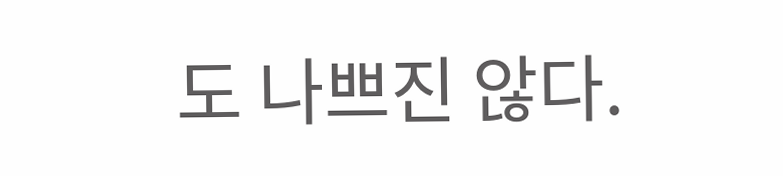도 나쁘진 않다.